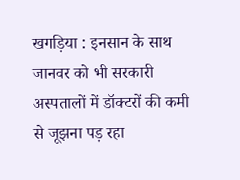खगड़िया : इनसान के साथ जानवर को भी सरकारी अस्पतालों में डॉक्टरों की कमी से जूझना पड़ रहा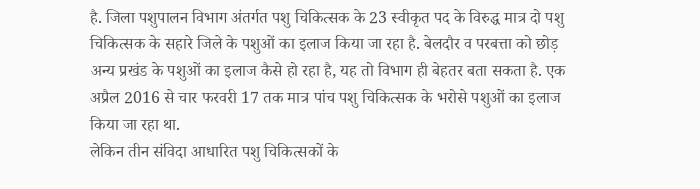है. जिला पशुपालन विभाग अंतर्गत पशु चिकित्सक के 23 स्वीकृत पद के विरुद्ध मात्र दो पशु चिकित्सक के सहारे जिले के पशुओं का इलाज किया जा रहा है. बेलदौर व परबत्ता को छोड़ अन्य प्रखंड के पशुओं का इलाज कैसे हो रहा है, यह तो विभाग ही बेहतर बता सकता है. एक अप्रैल 2016 से चार फरवरी 17 तक मात्र पांच पशु चिकित्सक के भरोसे पशुओं का इलाज किया जा रहा था.
लेकिन तीन संविदा आधारित पशु चिकित्सकों के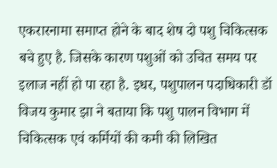एकरारनामा समाप्त होने के बाद शेष दो पशु चिकित्सक बचे हुए है. जिसके कारण पशुओं को उचित समय पर इलाज नहीं हो पा रहा है. इधर, पशुपालन पदाधिकारी डॉ विजय कुमार झा ने बताया कि पशु पालन विभाग में चिकित्सक एवं कर्मियों की कमी की लिखित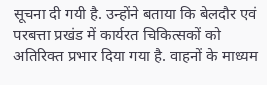सूचना दी गयी है. उन्होंने बताया कि बेलदौर एवं परबत्ता प्रखंड में कार्यरत चिकित्सकों को अतिरिक्त प्रभार दिया गया है. वाहनों के माध्यम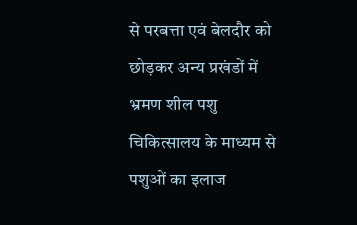से परबत्ता एवं बेलदौर को छोड़कर अन्य प्रखंडों में भ्रमण शील पशु चिकित्सालय के माध्यम से पशुओं का इलाज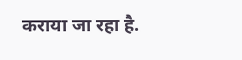कराया जा रहा है.